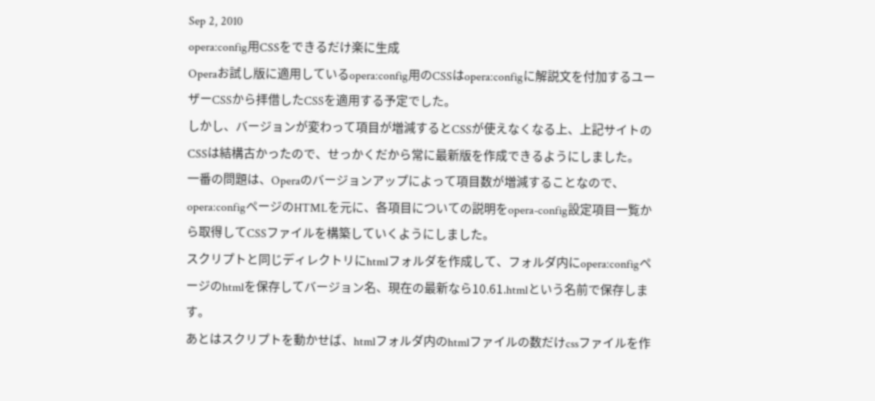Sep 2, 2010
opera:config用CSSをできるだけ楽に生成
Operaお試し版に適用しているopera:config用のCSSはopera:configに解説文を付加するユーザーCSSから拝借したCSSを適用する予定でした。
しかし、バージョンが変わって項目が増減するとCSSが使えなくなる上、上記サイトのCSSは結構古かったので、せっかくだから常に最新版を作成できるようにしました。
一番の問題は、Operaのバージョンアップによって項目数が増減することなので、opera:configページのHTMLを元に、各項目についての説明をopera-config設定項目一覧から取得してCSSファイルを構築していくようにしました。
スクリプトと同じディレクトリにhtmlフォルダを作成して、フォルダ内にopera:configページのhtmlを保存してバージョン名、現在の最新なら10.61.htmlという名前で保存します。
あとはスクリプトを動かせば、htmlフォルダ内のhtmlファイルの数だけcssファイルを作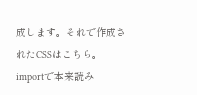成します。それで作成されたCSSはこちら。
importで本来読み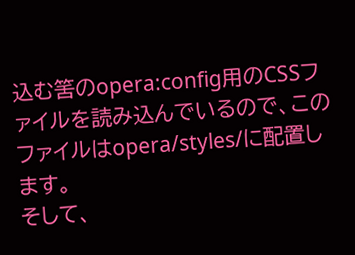込む筈のopera:config用のCSSファイルを読み込んでいるので、このファイルはopera/styles/に配置します。
そして、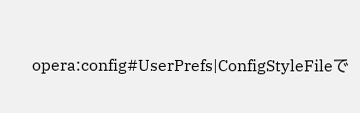opera:config#UserPrefs|ConfigStyleFileで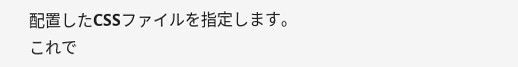配置したCSSファイルを指定します。
これで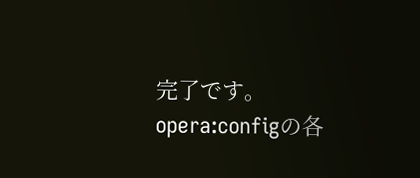完了です。opera:configの各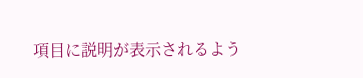項目に説明が表示されるよう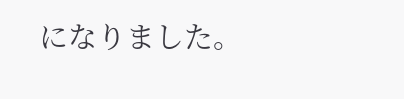になりました。